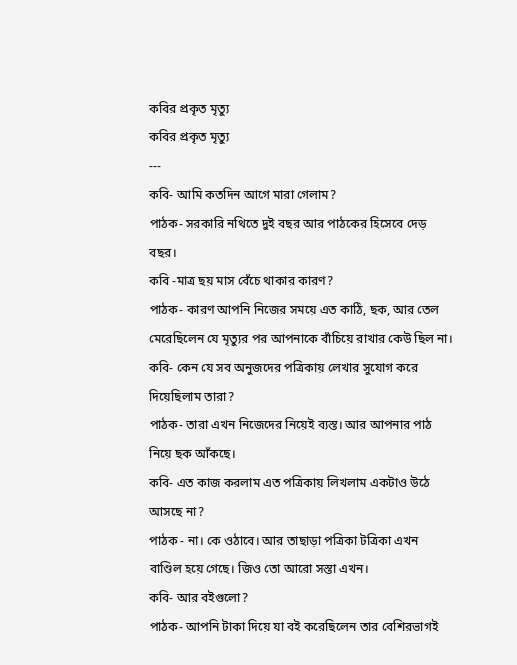কবির প্রকৃত মৃত্যু
কবির প্রকৃত মৃত্যু
---
কবি- আমি কতদিন আগে মারা গেলাম?
পাঠক- সরকারি নথিতে দুই বছর আর পাঠকের হিসেবে দেড় বছর।
কবি -মাত্র ছয় মাস বেঁচে থাকার কারণ?
পাঠক- কারণ আপনি নিজের সময়ে এত কাঠি, ছক, আর তেল মেরেছিলেন যে মৃত্যুর পর আপনাকে বাঁচিয়ে রাখার কেউ ছিল না।
কবি- কেন যে সব অনুজদের পত্রিকায় লেখার সুযোগ করে দিয়েছিলাম তারা?
পাঠক- তারা এখন নিজেদের নিয়েই ব্যস্ত। আর আপনার পাঠ নিয়ে ছক আঁকছে।
কবি- এত কাজ করলাম এত পত্রিকায় লিখলাম একটাও উঠে আসছে না?
পাঠক - না। কে ওঠাবে। আর তাছাড়া পত্রিকা টত্রিকা এখন বাণ্ডিল হয়ে গেছে। জিও তো আরো সস্তা এখন।
কবি- আর বইগুলো?
পাঠক- আপনি টাকা দিয়ে যা বই করেছিলেন তার বেশিরভাগই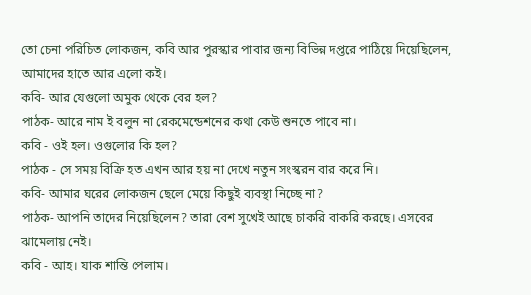তো চেনা পরিচিত লোকজন, কবি আর পুরস্কার পাবার জন্য বিভিন্ন দপ্তরে পাঠিয়ে দিয়েছিলেন, আমাদের হাতে আর এলো কই।
কবি- আর যেগুলো অমুক থেকে বের হল?
পাঠক- আরে নাম ই বলুন না রেকমেন্ডেশনের কথা কেউ শুনতে পাবে না।
কবি - ওই হল। ওগুলোর কি হল?
পাঠক - সে সময় বিক্রি হত এখন আর হয় না দেখে নতুন সংস্করন বার করে নি।
কবি- আমার ঘরের লোকজন ছেলে মেয়ে কিছুই ব্যবস্থা নিচ্ছে না?
পাঠক- আপনি তাদের নিয়েছিলেন? তারা বেশ সুখেই আছে চাকরি বাকরি করছে। এসবের ঝামেলায় নেই।
কবি - আহ। যাক শান্তি পেলাম।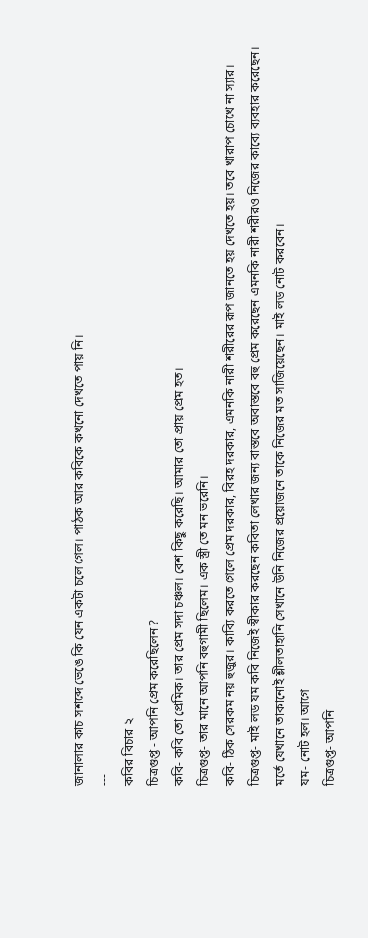জানালার কাচ সশব্দে ভেঙে কি যেন একটা চলে গেল। পাঠক আর কবিকে কখনো দেখতে পায় নি।
---
কবির বিচার ২
চিত্রগুপ্ত - আপনি প্রেম করেছিলেন?
কবি- কবি তো প্রেমিক। তার প্রেম সদা চঞ্চল। বেশ কিছু করেছি। আমার তো প্রায় প্রেম হত।
চিত্রগুপ্ত- তার মানে আপনি বহুগামী ছিলেম। এক স্ত্রী তে মন ভরেনি।
কবি- ঠিক সেরকম নয় হুজুর। কাব্যি করতে গেলে প্রেম দরকার, বিরহ দরকার, এমনকি নারী শরীরের রূপ জানতে হয় দেখতে হয়। তবে খারাপ চোখে না স্যার।
চিত্রগুপ্ত- মাই লড যম কবি নিজেই স্বীকার করছেন কবিতা লেখার জন্য বাস্তবে অবাস্তবে বহু প্রেম করেছেন এমনকি নারী শরীরও নিজের কাব্যে ব্যবহার করেছেন।
মর্তে যেখানে তাকানোই শ্লীলতাহানি সেখানে উনি নিজের প্রয়োজনে তাকে নিজের মত সাজিয়েছেন। মাই লড নোট করবেন।
যম- নোট হল। আগে
চিত্রগুপ্ত- আপনি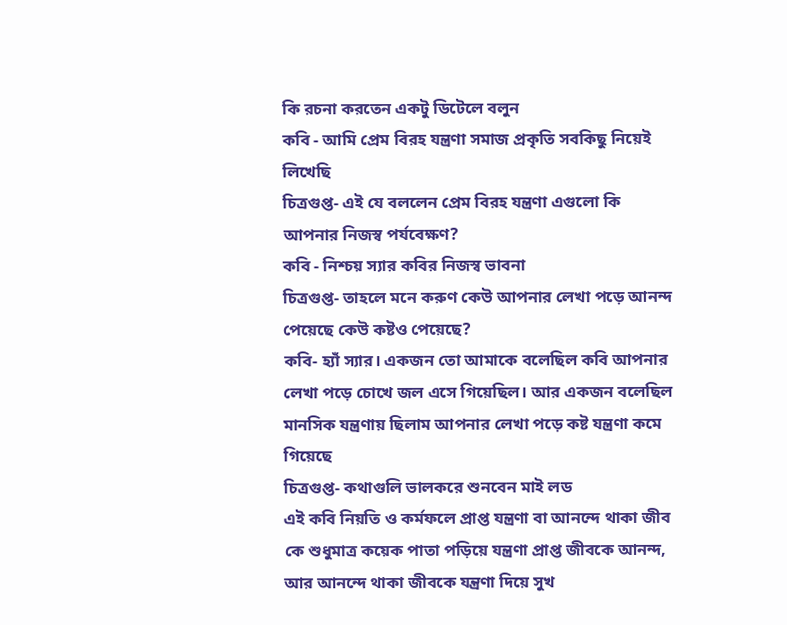কি রচনা করতেন একটু ডিটেলে বলুন
কবি - আমি প্রেম বিরহ যন্ত্রণা সমাজ প্রকৃতি সবকিছু নিয়েই লিখেছি
চিত্রগুপ্ত- এই যে বললেন প্রেম বিরহ যন্ত্রণা এগুলো কি আপনার নিজস্ব পর্যবেক্ষণ?
কবি - নিশ্চয় স্যার কবির নিজস্ব ভাবনা
চিত্রগুপ্ত- তাহলে মনে করুণ কেউ আপনার লেখা পড়ে আনন্দ পেয়েছে কেউ কষ্টও পেয়েছে?
কবি- হ্যাঁ স্যার। একজন তো আমাকে বলেছিল কবি আপনার লেখা পড়ে চোখে জল এসে গিয়েছিল। আর একজন বলেছিল মানসিক যন্ত্রণায় ছিলাম আপনার লেখা পড়ে কষ্ট যন্ত্রণা কমে গিয়েছে
চিত্রগুপ্ত- কথাগুলি ভালকরে শুনবেন মাই লড
এই কবি নিয়তি ও কর্মফলে প্রাপ্ত যন্ত্রণা বা আনন্দে থাকা জীব কে শুধুমাত্র কয়েক পাতা পড়িয়ে যন্ত্রণা প্রাপ্ত জীবকে আনন্দ, আর আনন্দে থাকা জীবকে যন্ত্রণা দিয়ে সুখ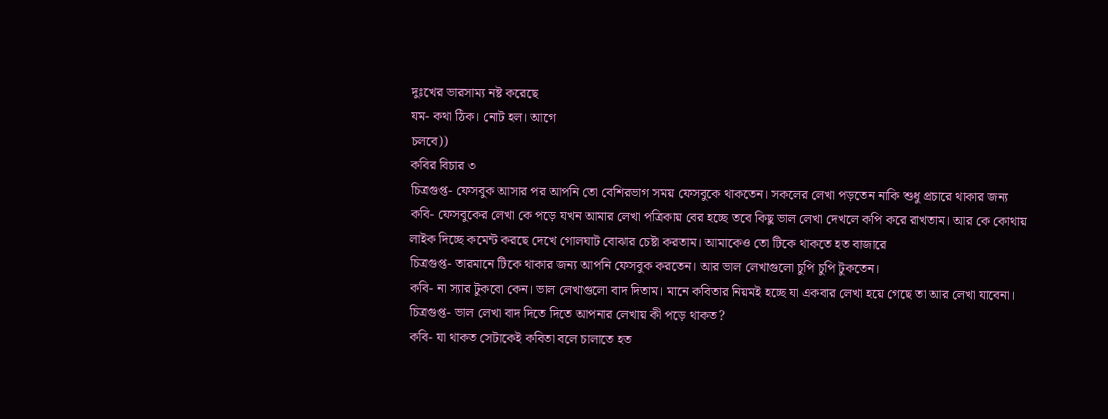দুঃখের ভারসাম্য নষ্ট করেছে
যম- কথা ঠিক। নোট হল। আগে
চলবে))
কবির বিচার ৩
চিত্রগুপ্ত- ফেসবুক আসার পর আপনি তো বেশিরভাগ সময় ফেসবুকে থাকতেন। সকলের লেখা পড়তেন নাকি শুধু প্রচারে থাকার জন্য
কবি- ফেসবুকের লেখা কে পড়ে যখন আমার লেখা পত্রিকায় বের হচ্ছে তবে কিছু ভাল লেখা দেখলে কপি করে রাখতাম। আর কে কোথায় লাইক দিচ্ছে কমেন্ট করছে দেখে গোলঘাট বোঝার চেষ্টা করতাম। আমাকেও তো টিকে থাকতে হত বাজারে
চিত্রগুপ্ত- তারমানে টিকে থাকার জন্য আপনি ফেসবুক করতেন। আর ভাল লেখাগুলো চুপি চুপি টুকতেন।
কবি- না স্যার টুকবো কেন। ভাল লেখাগুলো বাদ দিতাম। মানে কবিতার নিয়মই হচ্ছে যা একবার লেখা হয়ে গেছে তা আর লেখা যাবেনা।
চিত্রগুপ্ত- ভাল লেখা বাদ দিতে দিতে আপনার লেখায় কী পড়ে থাকত?
কবি- যা থাকত সেটাকেই কবিতা বলে চালাতে হত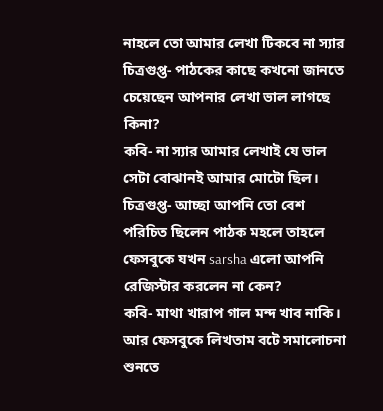নাহলে তো আমার লেখা টিকবে না স্যার
চিত্রগুপ্ত- পাঠকের কাছে কখনো জানতে চেয়েছেন আপনার লেখা ভাল লাগছে কিনা?
কবি- না স্যার আমার লেখাই যে ভাল সেটা বোঝানই আমার মোটো ছিল।
চিত্রগুপ্ত- আচ্ছা আপনি তো বেশ পরিচিত ছিলেন পাঠক মহলে তাহলে ফেসবুকে যখন sarsha এলো আপনি রেজিস্টার করলেন না কেন?
কবি- মাথা খারাপ গাল মন্দ খাব নাকি। আর ফেসবুকে লিখতাম বটে সমালোচনা শুনতে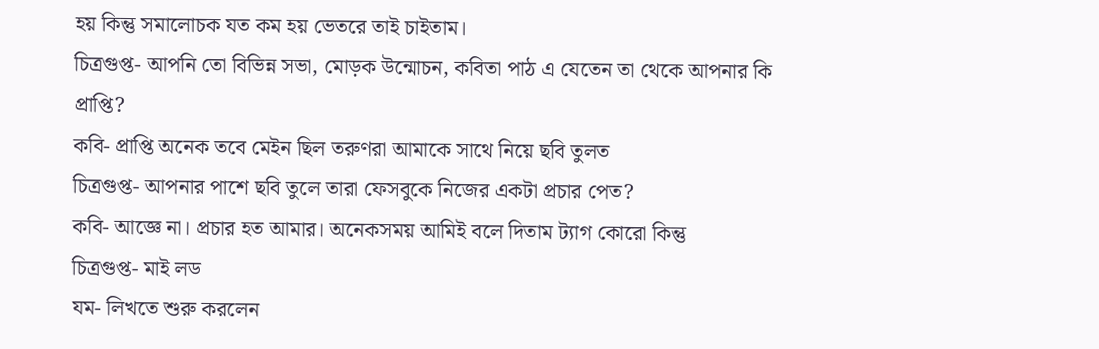হয় কিন্তু সমালোচক যত কম হয় ভেতরে তাই চাইতাম।
চিত্রগুপ্ত- আপনি তো বিভিন্ন সভা, মোড়ক উন্মোচন, কবিতা পাঠ এ যেতেন তা থেকে আপনার কি প্রাপ্তি?
কবি- প্রাপ্তি অনেক তবে মেইন ছিল তরুণরা আমাকে সাথে নিয়ে ছবি তুলত
চিত্রগুপ্ত- আপনার পাশে ছবি তুলে তারা ফেসবুকে নিজের একটা প্রচার পেত?
কবি- আজ্ঞে না। প্রচার হত আমার। অনেকসময় আমিই বলে দিতাম ট্যাগ কোরো কিন্তু
চিত্রগুপ্ত- মাই লড
যম- লিখতে শুরু করলেন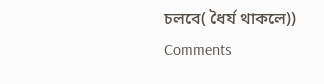চলবে( ধৈর্য থাকলে))
Comments